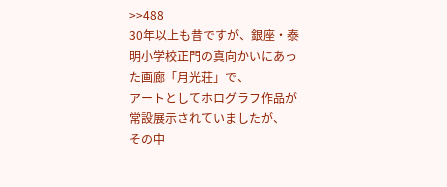>>488
30年以上も昔ですが、銀座・泰明小学校正門の真向かいにあった画廊「月光荘」で、
アートとしてホログラフ作品が常設展示されていましたが、
その中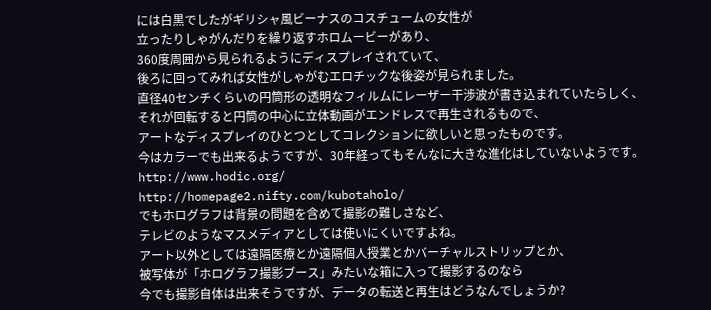には白黒でしたがギリシャ風ビーナスのコスチュームの女性が
立ったりしゃがんだりを繰り返すホロムービーがあり、
360度周囲から見られるようにディスプレイされていて、
後ろに回ってみれば女性がしゃがむエロチックな後姿が見られました。
直径40センチくらいの円筒形の透明なフィルムにレーザー干渉波が書き込まれていたらしく、
それが回転すると円筒の中心に立体動画がエンドレスで再生されるもので、
アートなディスプレイのひとつとしてコレクションに欲しいと思ったものです。
今はカラーでも出来るようですが、30年経ってもそんなに大きな進化はしていないようです。
http://www.hodic.org/
http://homepage2.nifty.com/kubotaholo/
でもホログラフは背景の問題を含めて撮影の難しさなど、
テレビのようなマスメディアとしては使いにくいですよね。
アート以外としては遠隔医療とか遠隔個人授業とかバーチャルストリップとか、
被写体が「ホログラフ撮影ブース」みたいな箱に入って撮影するのなら
今でも撮影自体は出来そうですが、データの転送と再生はどうなんでしょうか?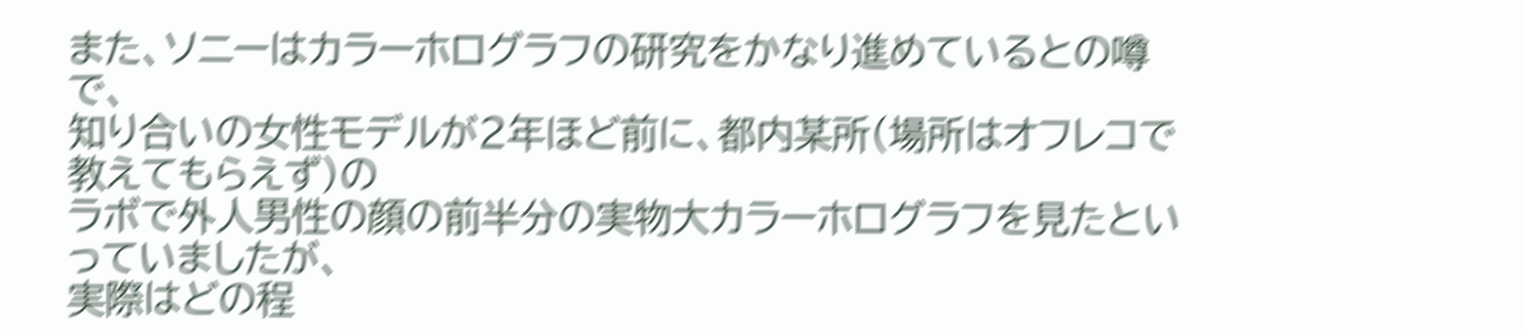また、ソニーはカラーホログラフの研究をかなり進めているとの噂で、
知り合いの女性モデルが2年ほど前に、都内某所(場所はオフレコで教えてもらえず)の
ラボで外人男性の顔の前半分の実物大カラーホログラフを見たといっていましたが、
実際はどの程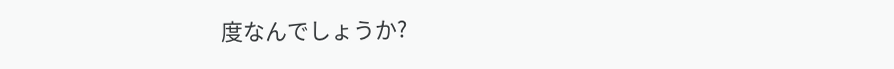度なんでしょうか?